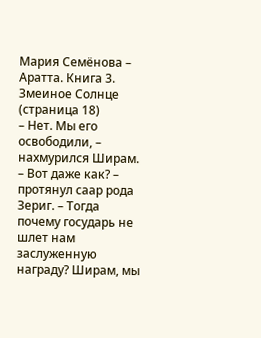Мария Семёнова – Аратта. Книга 3. Змеиное Солнце (страница 18)
– Нет. Мы его освободили, – нахмурился Ширам.
– Вот даже как? – протянул саар рода Зериг. – Тогда почему государь не шлет нам заслуженную награду? Ширам, мы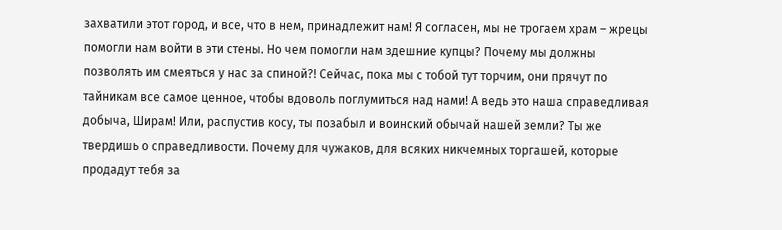захватили этот город, и все, что в нем, принадлежит нам! Я согласен, мы не трогаем храм – жрецы помогли нам войти в эти стены. Но чем помогли нам здешние купцы? Почему мы должны позволять им смеяться у нас за спиной?! Сейчас, пока мы с тобой тут торчим, они прячут по тайникам все самое ценное, чтобы вдоволь поглумиться над нами! А ведь это наша справедливая добыча, Ширам! Или, распустив косу, ты позабыл и воинский обычай нашей земли? Ты же твердишь о справедливости. Почему для чужаков, для всяких никчемных торгашей, которые продадут тебя за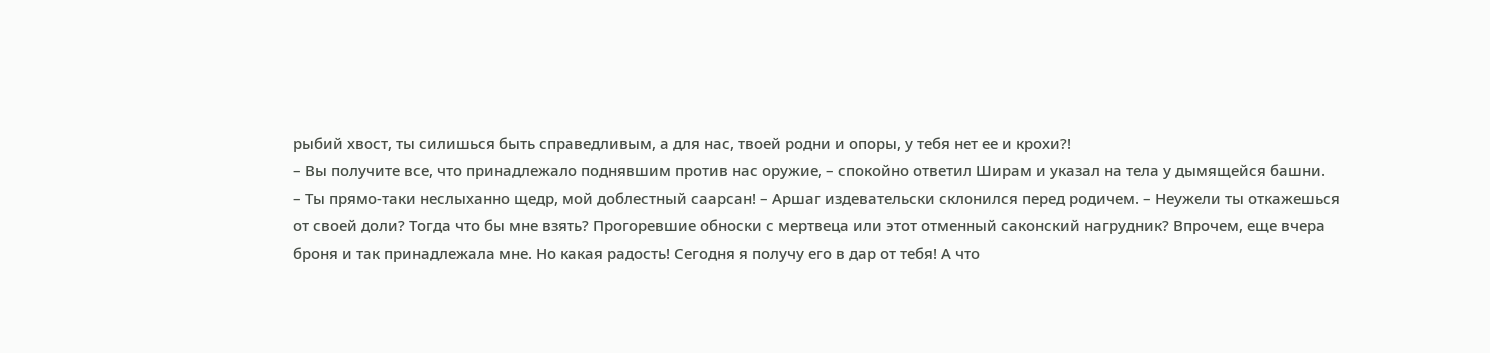рыбий хвост, ты силишься быть справедливым, а для нас, твоей родни и опоры, у тебя нет ее и крохи?!
– Вы получите все, что принадлежало поднявшим против нас оружие, – спокойно ответил Ширам и указал на тела у дымящейся башни.
– Ты прямо-таки неслыханно щедр, мой доблестный саарсан! – Аршаг издевательски склонился перед родичем. – Неужели ты откажешься от своей доли? Тогда что бы мне взять? Прогоревшие обноски с мертвеца или этот отменный саконский нагрудник? Впрочем, еще вчера броня и так принадлежала мне. Но какая радость! Сегодня я получу его в дар от тебя! А что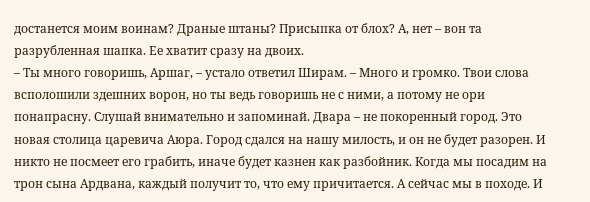достанется моим воинам? Драные штаны? Присыпка от блох? А, нет – вон та разрубленная шапка. Ее хватит сразу на двоих.
– Ты много говоришь, Аршаг, – устало ответил Ширам. – Много и громко. Твои слова всполошили здешних ворон, но ты ведь говоришь не с ними, а потому не ори понапрасну. Слушай внимательно и запоминай. Двара – не покоренный город. Это новая столица царевича Аюра. Город сдался на нашу милость, и он не будет разорен. И никто не посмеет его грабить, иначе будет казнен как разбойник. Когда мы посадим на трон сына Ардвана, каждый получит то, что ему причитается. А сейчас мы в походе. И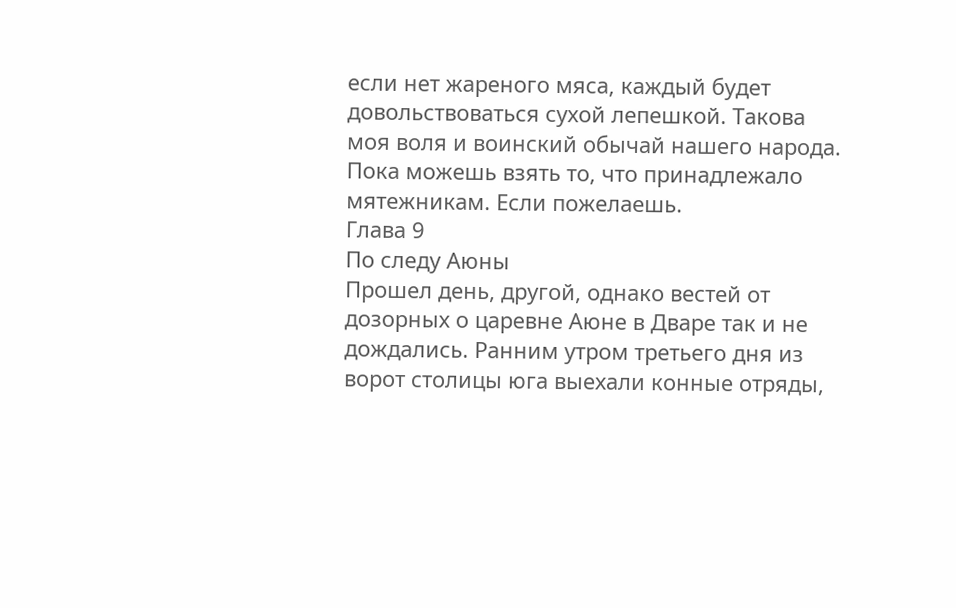если нет жареного мяса, каждый будет довольствоваться сухой лепешкой. Такова моя воля и воинский обычай нашего народа. Пока можешь взять то, что принадлежало мятежникам. Если пожелаешь.
Глава 9
По следу Аюны
Прошел день, другой, однако вестей от дозорных о царевне Аюне в Дваре так и не дождались. Ранним утром третьего дня из ворот столицы юга выехали конные отряды,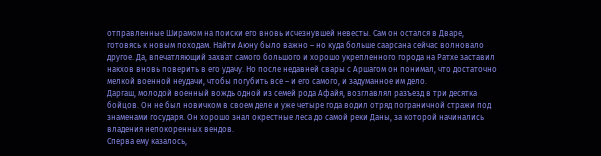отправленные Ширамом на поиски его вновь исчезнувшей невесты. Сам он остался в Дваре, готовясь к новым походам. Найти Аюну было важно – но куда больше саарсана сейчас волновало другое. Да, впечатляющий захват самого большого и хорошо укрепленного города на Ратхе заставил накхов вновь поверить в его удачу. Но после недавней свары с Аршагом он понимал, что достаточно мелкой военной неудачи, чтобы погубить все – и его самого, и задуманное им дело.
Даргаш, молодой военный вождь одной из семей рода Афайя, возглавлял разъезд в три десятка бойцов. Он не был новичком в своем деле и уже четыре года водил отряд пограничной стражи под знаменами государя. Он хорошо знал окрестные леса до самой реки Даны, за которой начинались владения непокоренных вендов.
Сперва ему казалось,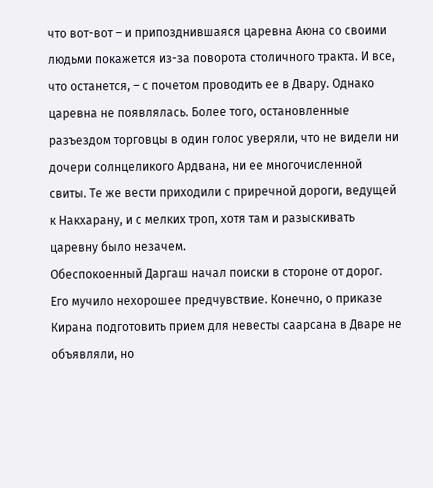что вот-вот – и припозднившаяся царевна Аюна со своими людьми покажется из-за поворота столичного тракта. И все, что останется, – с почетом проводить ее в Двару. Однако царевна не появлялась. Более того, остановленные разъездом торговцы в один голос уверяли, что не видели ни дочери солнцеликого Ардвана, ни ее многочисленной свиты. Те же вести приходили с приречной дороги, ведущей к Накхарану, и с мелких троп, хотя там и разыскивать царевну было незачем.
Обеспокоенный Даргаш начал поиски в стороне от дорог. Его мучило нехорошее предчувствие. Конечно, о приказе Кирана подготовить прием для невесты саарсана в Дваре не объявляли, но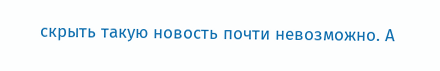скрыть такую новость почти невозможно. А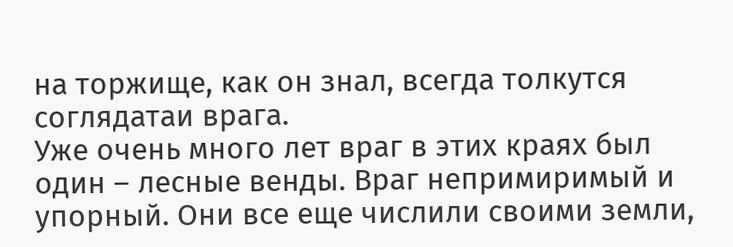на торжище, как он знал, всегда толкутся соглядатаи врага.
Уже очень много лет враг в этих краях был один – лесные венды. Враг непримиримый и упорный. Они все еще числили своими земли,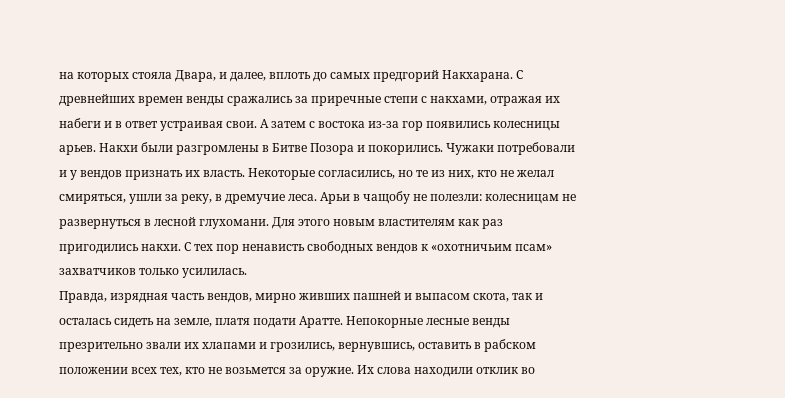на которых стояла Двара, и далее, вплоть до самых предгорий Накхарана. С древнейших времен венды сражались за приречные степи с накхами, отражая их набеги и в ответ устраивая свои. А затем с востока из-за гор появились колесницы арьев. Накхи были разгромлены в Битве Позора и покорились. Чужаки потребовали и у вендов признать их власть. Некоторые согласились, но те из них, кто не желал смиряться, ушли за реку, в дремучие леса. Арьи в чащобу не полезли: колесницам не развернуться в лесной глухомани. Для этого новым властителям как раз пригодились накхи. С тех пор ненависть свободных вендов к «охотничьим псам» захватчиков только усилилась.
Правда, изрядная часть вендов, мирно живших пашней и выпасом скота, так и осталась сидеть на земле, платя подати Аратте. Непокорные лесные венды презрительно звали их хлапами и грозились, вернувшись, оставить в рабском положении всех тех, кто не возьмется за оружие. Их слова находили отклик во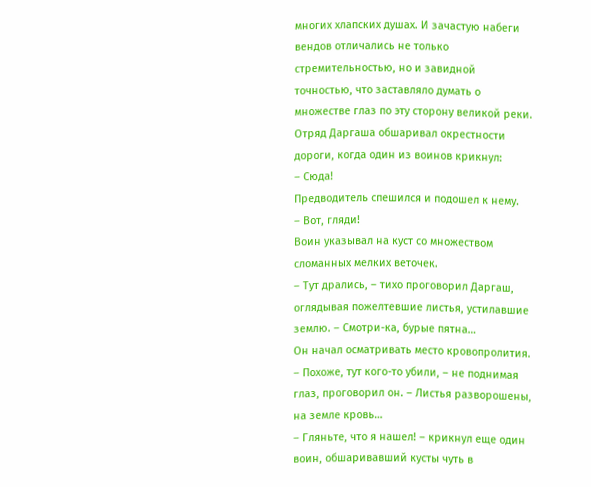многих хлапских душах. И зачастую набеги вендов отличались не только стремительностью, но и завидной точностью, что заставляло думать о множестве глаз по эту сторону великой реки.
Отряд Даргаша обшаривал окрестности дороги, когда один из воинов крикнул:
– Сюда!
Предводитель спешился и подошел к нему.
– Вот, гляди!
Воин указывал на куст со множеством сломанных мелких веточек.
– Тут дрались, – тихо проговорил Даргаш, оглядывая пожелтевшие листья, устилавшие землю. – Смотри-ка, бурые пятна…
Он начал осматривать место кровопролития.
– Похоже, тут кого-то убили, – не поднимая глаз, проговорил он. – Листья разворошены, на земле кровь…
– Гляньте, что я нашел! – крикнул еще один воин, обшаривавший кусты чуть в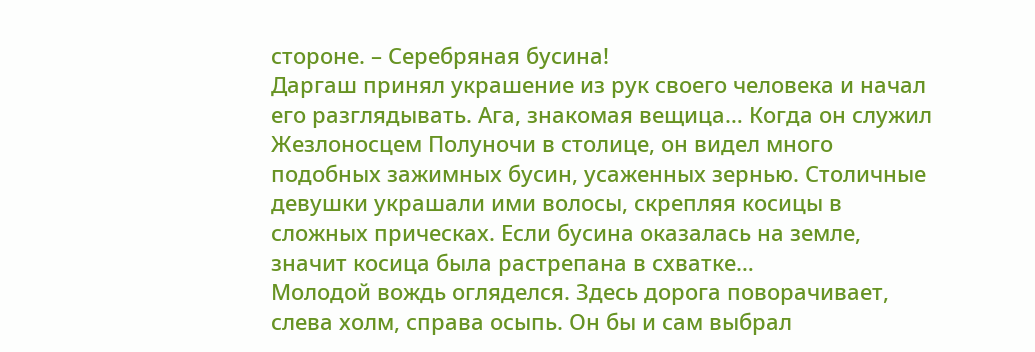стороне. – Серебряная бусина!
Даргаш принял украшение из рук своего человека и начал его разглядывать. Ага, знакомая вещица… Когда он служил Жезлоносцем Полуночи в столице, он видел много подобных зажимных бусин, усаженных зернью. Столичные девушки украшали ими волосы, скрепляя косицы в сложных прическах. Если бусина оказалась на земле, значит косица была растрепана в схватке…
Молодой вождь огляделся. Здесь дорога поворачивает, слева холм, справа осыпь. Он бы и сам выбрал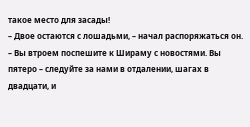такое место для засады!
– Двое остаются с лошадьми, – начал распоряжаться он. – Вы втроем поспешите к Шираму с новостями. Вы пятеро – следуйте за нами в отдалении, шагах в двадцати, и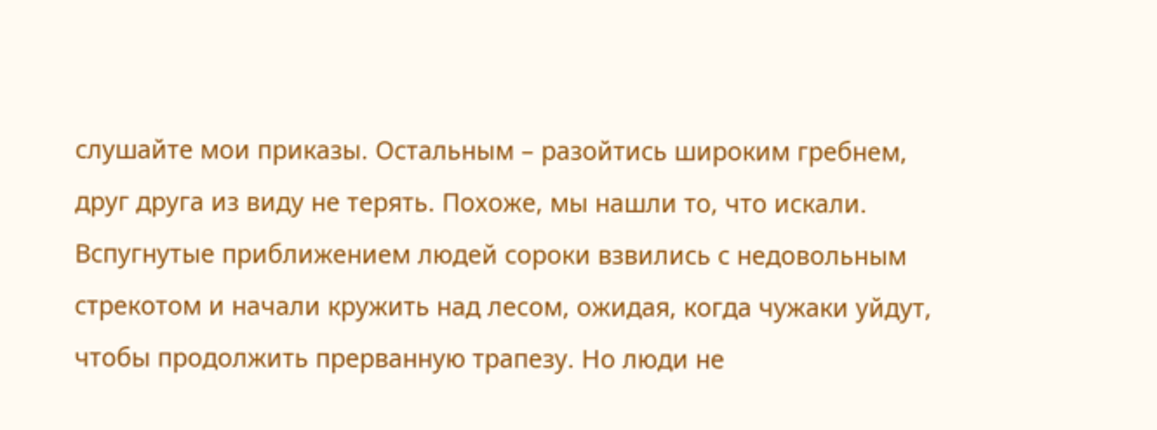слушайте мои приказы. Остальным – разойтись широким гребнем, друг друга из виду не терять. Похоже, мы нашли то, что искали.
Вспугнутые приближением людей сороки взвились с недовольным стрекотом и начали кружить над лесом, ожидая, когда чужаки уйдут, чтобы продолжить прерванную трапезу. Но люди не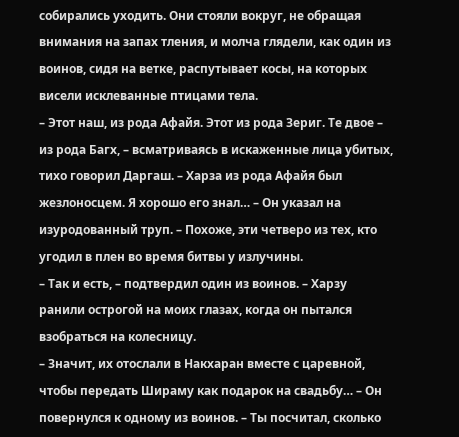собирались уходить. Они стояли вокруг, не обращая внимания на запах тления, и молча глядели, как один из воинов, сидя на ветке, распутывает косы, на которых висели исклеванные птицами тела.
– Этот наш, из рода Афайя. Этот из рода Зериг. Те двое – из рода Багх, – всматриваясь в искаженные лица убитых, тихо говорил Даргаш. – Харза из рода Афайя был жезлоносцем. Я хорошо его знал… – Он указал на изуродованный труп. – Похоже, эти четверо из тех, кто угодил в плен во время битвы у излучины.
– Так и есть, – подтвердил один из воинов. – Харзу ранили острогой на моих глазах, когда он пытался взобраться на колесницу.
– Значит, их отослали в Накхаран вместе с царевной, чтобы передать Шираму как подарок на свадьбу… – Он повернулся к одному из воинов. – Ты посчитал, сколько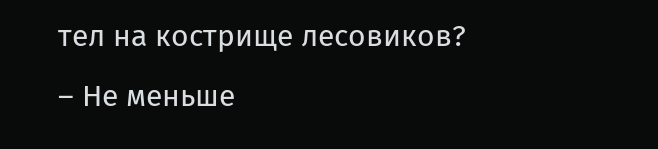тел на кострище лесовиков?
– Не меньше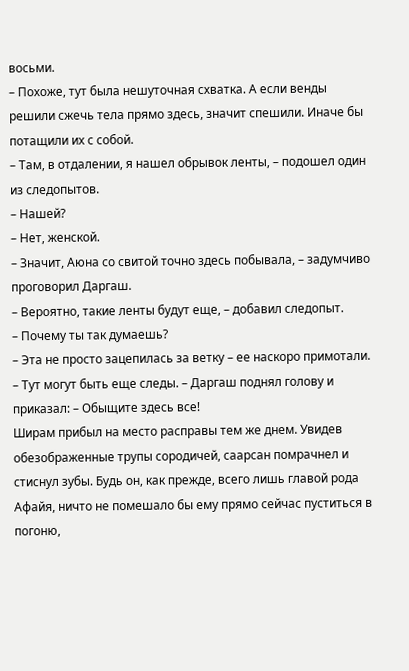восьми.
– Похоже, тут была нешуточная схватка. А если венды решили сжечь тела прямо здесь, значит спешили. Иначе бы потащили их с собой.
– Там, в отдалении, я нашел обрывок ленты, – подошел один из следопытов.
– Нашей?
– Нет, женской.
– Значит, Аюна со свитой точно здесь побывала, – задумчиво проговорил Даргаш.
– Вероятно, такие ленты будут еще, – добавил следопыт.
– Почему ты так думаешь?
– Эта не просто зацепилась за ветку – ее наскоро примотали.
– Тут могут быть еще следы. – Даргаш поднял голову и приказал: – Обыщите здесь все!
Ширам прибыл на место расправы тем же днем. Увидев обезображенные трупы сородичей, саарсан помрачнел и стиснул зубы. Будь он, как прежде, всего лишь главой рода Афайя, ничто не помешало бы ему прямо сейчас пуститься в погоню,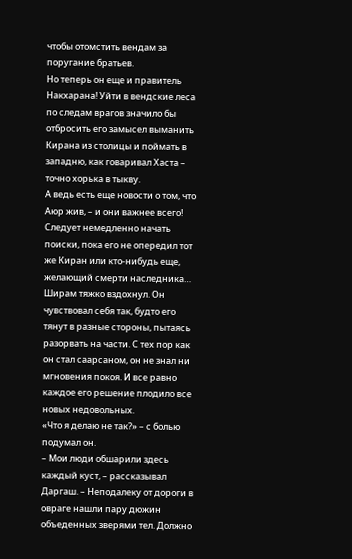чтобы отомстить вендам за поругание братьев.
Но теперь он еще и правитель Накхарана! Уйти в вендские леса по следам врагов значило бы отбросить его замысел выманить Кирана из столицы и поймать в западню, как говаривал Хаста – точно хорька в тыкву.
А ведь есть еще новости о том, что Аюр жив, – и они важнее всего! Следует немедленно начать поиски, пока его не опередил тот же Киран или кто-нибудь еще, желающий смерти наследника…
Ширам тяжко вздохнул. Он чувствовал себя так, будто его тянут в разные стороны, пытаясь разорвать на части. С тех пор как он стал саарсаном, он не знал ни мгновения покоя. И все равно каждое его решение плодило все новых недовольных.
«Что я делаю не так?» – с болью подумал он.
– Мои люди обшарили здесь каждый куст, – рассказывал Даргаш. – Неподалеку от дороги в овраге нашли пару дюжин объеденных зверями тел. Должно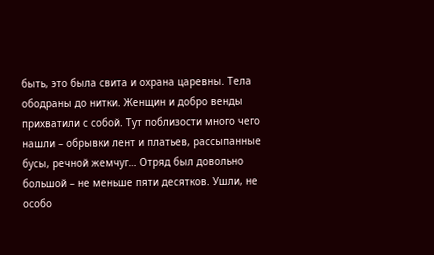быть, это была свита и охрана царевны. Тела ободраны до нитки. Женщин и добро венды прихватили с собой. Тут поблизости много чего нашли – обрывки лент и платьев, рассыпанные бусы, речной жемчуг… Отряд был довольно большой – не меньше пяти десятков. Ушли, не особо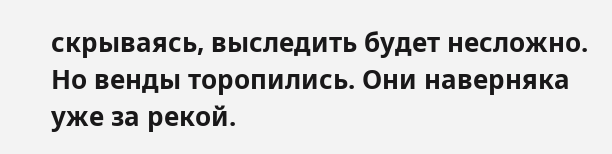скрываясь, выследить будет несложно. Но венды торопились. Они наверняка уже за рекой.